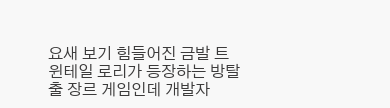요새 보기 힘들어진 금발 트윈테일 로리가 등장하는 방탈출 장르 게임인데 개발자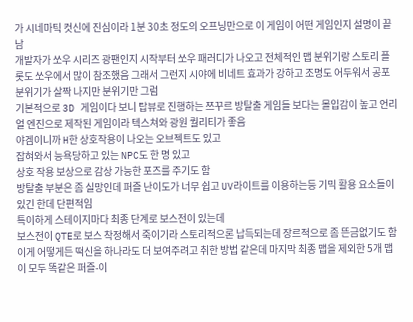가 시네마틱 컷신에 진심이라 1분 30초 정도의 오프닝만으로 이 게임이 어떤 게임인지 설명이 끝남
개발자가 쏘우 시리즈 광팬인지 시작부터 쏘우 패러디가 나오고 전체적인 맵 분위기랑 스토리 플롯도 쏘우에서 많이 참조했음 그래서 그런지 시야에 비네트 효과가 강하고 조명도 어두워서 공포 분위기가 살짝 나지만 분위기만 그럼
기본적으로 3D 게임이다 보니 탑뷰로 진행하는 쯔꾸르 방탈출 게임들 보다는 몰입감이 높고 언리얼 엔진으로 제작된 게임이라 텍스쳐와 광원 퀄리티가 좋음
야겜이니까 H한 상호작용이 나오는 오브젝트도 있고
잡혀와서 능욕당하고 있는 NPC도 한 명 있고
상호 작용 보상으로 감상 가능한 포즈를 주기도 함
방탈출 부분은 좀 실망인데 퍼즐 난이도가 너무 쉽고 UV라이트를 이용하는등 기믹 활용 요소들이 있긴 한데 단편적임
특이하게 스테이지마다 최종 단계로 보스전이 있는데
보스전이 QTE로 보스 착정해서 죽이기라 스토리적으론 납득되는데 장르적으로 좀 뜬금없기도 함 이게 어떻게든 떡신을 하나라도 더 보여주려고 취한 방법 같은데 마지막 최종 맵을 제외한 5개 맵이 모두 똑같은 퍼즐-이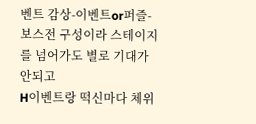벤트 감상-이벤트or퍼즐-보스전 구성이라 스테이지를 넘어가도 별로 기대가 안되고
H이벤트랑 떡신마다 체위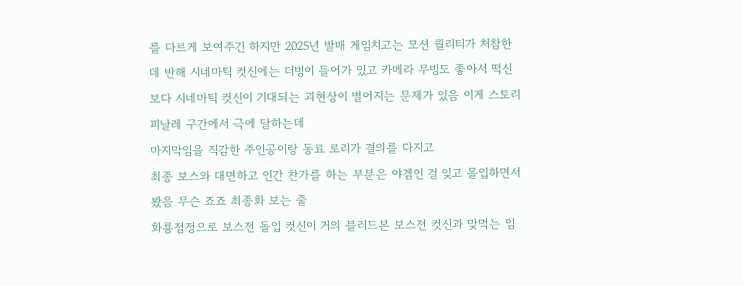를 다르게 보여주긴 하지만 2025년 발매 게임치고는 모션 퀄리티가 처참한데 반해 시네마틱 컷신에는 더빙이 들어가 있고 카메라 무빙도 좋아서 떡신 보다 시네마틱 컷신이 기대되는 괴현상이 벌어지는 문제가 있음 이게 스토리 피날레 구간에서 극에 달하는데
마지막임을 직감한 주인공이랑 동료 로리가 결의를 다지고
최종 보스와 대면하고 인간 찬가를 하는 부분은 야겜인 걸 잊고 몰입하면서 봤음 무슨 죠죠 최종화 보는 줄
화룡점정으로 보스전 돌입 컷신이 거의 블러드본 보스전 컷신과 맞먹는 임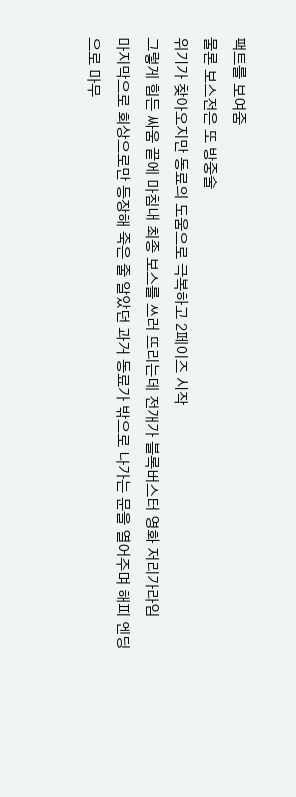팩트를 보여줌
물론 보스전은 또 방중술
위기가 찾아오지만 동료의 도움으로 극복하고 2페이즈 시작
그렇게 힘든 싸움 끝에 마침내 최종 보스를 쓰러 뜨리는데 전개가 블록버스터 영화 저리가라임
마지막으로 회상으로만 등장해 죽은 줄 알았던 과거 동료가 밖으로 나가는 문을 열어주며 해피 엔딩으로 마무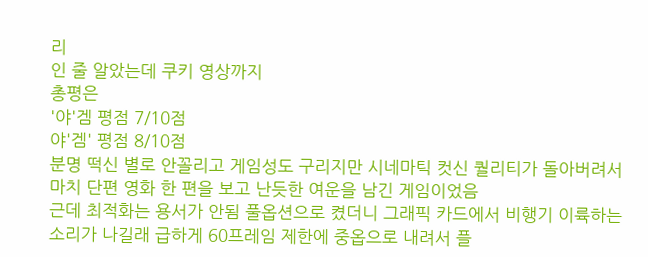리
인 줄 알았는데 쿠키 영상까지
총평은
'야'겜 평점 7/10점
야'겜' 평점 8/10점
분명 떡신 별로 안꼴리고 게임성도 구리지만 시네마틱 컷신 퀄리티가 돌아버려서 마치 단편 영화 한 편을 보고 난듯한 여운을 남긴 게임이었음
근데 최적화는 용서가 안됨 풀옵션으로 켰더니 그래픽 카드에서 비행기 이륙하는 소리가 나길래 급하게 60프레임 제한에 중옵으로 내려서 플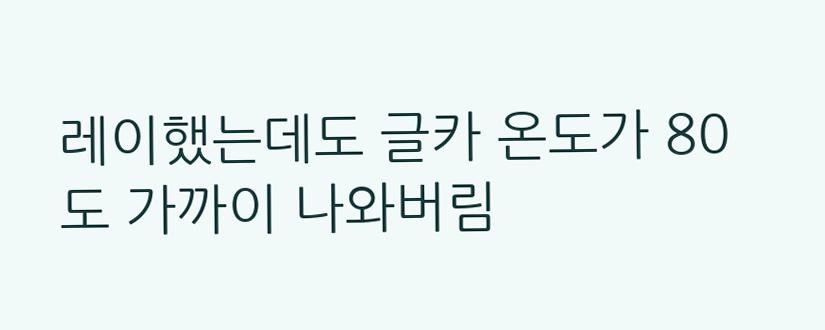레이했는데도 글카 온도가 80도 가까이 나와버림